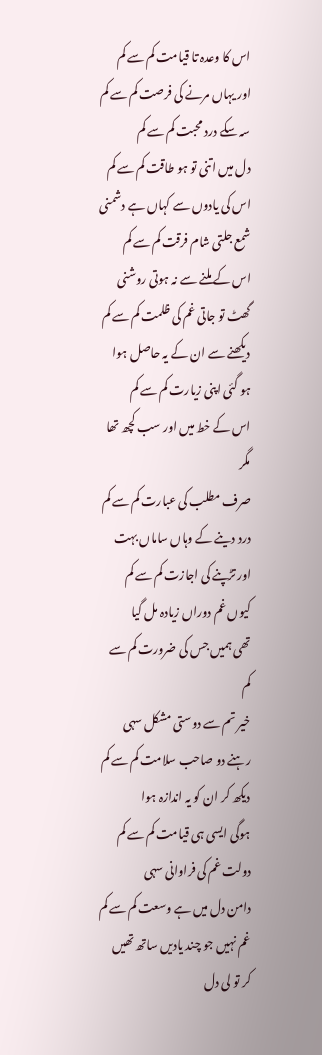اس کا وعدہ تا قیامت کم سے کم
اور یہاں مرنے کی فرصت کم سے کم
سہ سکے درد محبت کم سے کم
دل میں اتنی تو ہو طاقت کم سے کم
اس کی یادوں سے کہاں ہے دشمنی
شمع جلتی شام فرقت کم سے کم
اس کے ملنے سے نہ ہوتی روشنی
گھٹ تو جاتی غم کی ظلمت کم سے کم
دیکھنے سے ان کے یہ حاصل ہوا
ہو گئی اپنی زیارت کم سے کم
اس کے خط میں اور سب کچھ تھا مگر
صرف مطلب کی عبارت کم سے کم
درد دینے کے وہاں ساماں بہت
اور تڑپنے کی اجازت کم سے کم
کیوں غم دوراں زیادہ مل گیا
تھی ہمیں جس کی ضرورت کم سے کم
خیر تم سے دوستی مشکل سہی
رہنے دو صاحب سلامت کم سے کم
دیکھ کر ان کو یہ اندازہ ہوا
ہوگی ایسی ہی قیامت کم سے کم
دولت غم کی فراوانی سہی
دامن دل میں ہے وسعت کم سے کم
غم نہیں جو چند یادیں ساتھ تھیں
کر تو لی دل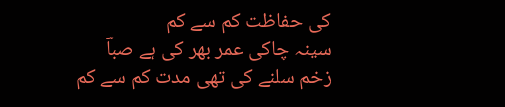کی حفاظت کم سے کم
سینہ چاکی عمر بھر کی ہے صباؔ
زخم سلنے کی تھی مدت کم سے کم